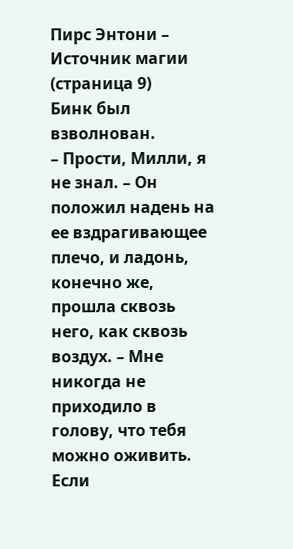Пирс Энтони – Источник магии (страница 9)
Бинк был взволнован.
– Прости, Милли, я не знал. – Он положил надень на ее вздрагивающее плечо, и ладонь, конечно же, прошла сквозь него, как сквозь воздух. – Мне никогда не приходило в голову, что тебя можно оживить. Если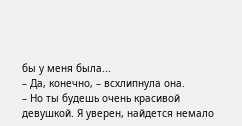бы у меня была...
– Да, конечно, – всхлипнула она.
– Но ты будешь очень красивой девушкой. Я уверен, найдется немало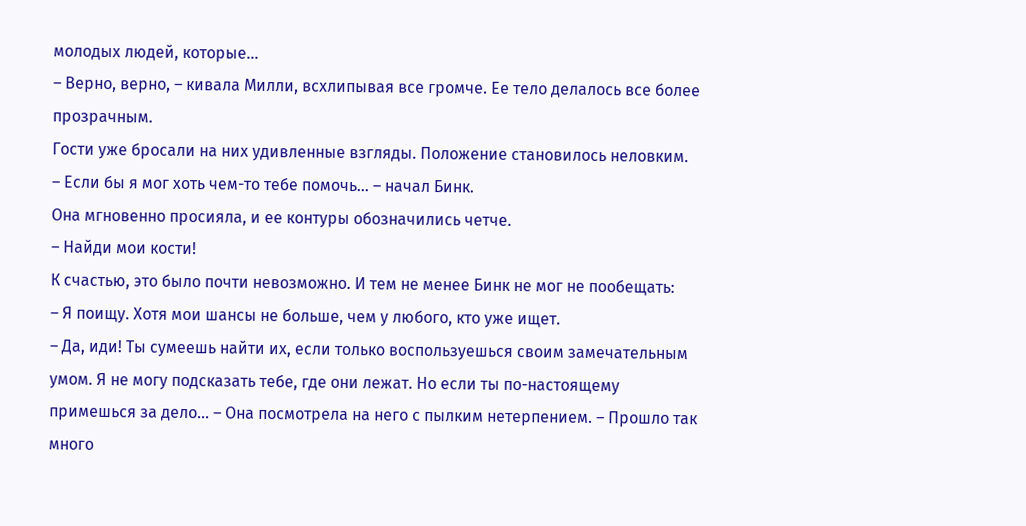молодых людей, которые...
– Верно, верно, – кивала Милли, всхлипывая все громче. Ее тело делалось все более прозрачным.
Гости уже бросали на них удивленные взгляды. Положение становилось неловким.
– Если бы я мог хоть чем-то тебе помочь... – начал Бинк.
Она мгновенно просияла, и ее контуры обозначились четче.
– Найди мои кости!
К счастью, это было почти невозможно. И тем не менее Бинк не мог не пообещать:
– Я поищу. Хотя мои шансы не больше, чем у любого, кто уже ищет.
– Да, иди! Ты сумеешь найти их, если только воспользуешься своим замечательным умом. Я не могу подсказать тебе, где они лежат. Но если ты по-настоящему примешься за дело... – Она посмотрела на него с пылким нетерпением. – Прошло так много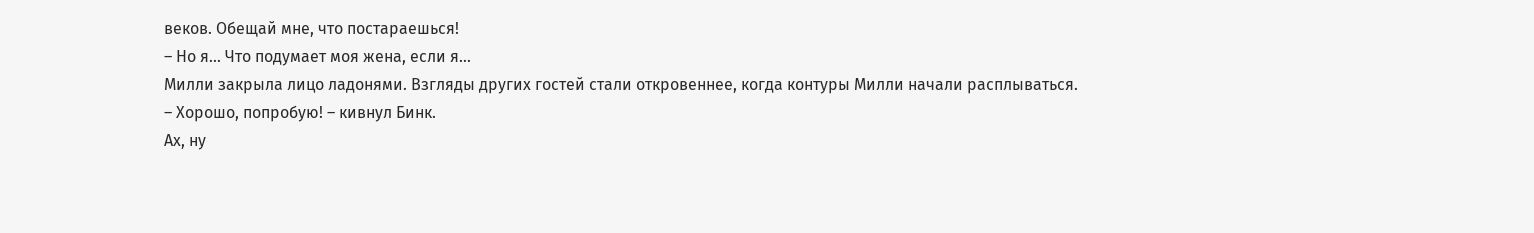веков. Обещай мне, что постараешься!
– Но я... Что подумает моя жена, если я...
Милли закрыла лицо ладонями. Взгляды других гостей стали откровеннее, когда контуры Милли начали расплываться.
– Хорошо, попробую! – кивнул Бинк.
Ах, ну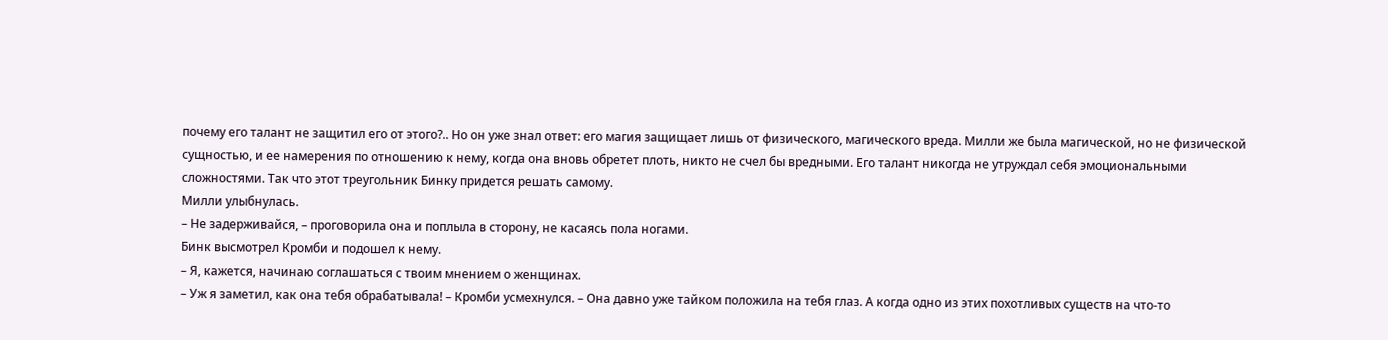почему его талант не защитил его от этого?.. Но он уже знал ответ: его магия защищает лишь от физического, магического вреда. Милли же была магической, но не физической сущностью, и ее намерения по отношению к нему, когда она вновь обретет плоть, никто не счел бы вредными. Его талант никогда не утруждал себя эмоциональными сложностями. Так что этот треугольник Бинку придется решать самому.
Милли улыбнулась.
– Не задерживайся, – проговорила она и поплыла в сторону, не касаясь пола ногами.
Бинк высмотрел Кромби и подошел к нему.
– Я, кажется, начинаю соглашаться с твоим мнением о женщинах.
– Уж я заметил, как она тебя обрабатывала! – Кромби усмехнулся. – Она давно уже тайком положила на тебя глаз. А когда одно из этих похотливых существ на что-то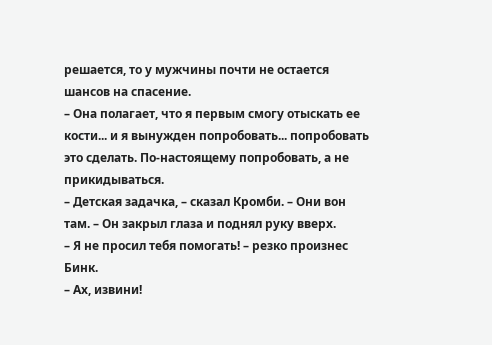решается, то у мужчины почти не остается шансов на спасение.
– Она полагает, что я первым смогу отыскать ее кости... и я вынужден попробовать... попробовать это сделать. По-настоящему попробовать, а не прикидываться.
– Детская задачка, – сказал Кромби. – Они вон там. – Он закрыл глаза и поднял руку вверх.
– Я не просил тебя помогать! – резко произнес Бинк.
– Ах, извини!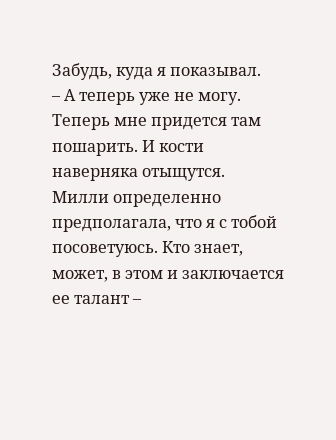Забудь, куда я показывал.
– А теперь уже не могу. Теперь мне придется там пошарить. И кости наверняка отыщутся. Милли определенно предполагала, что я с тобой посоветуюсь. Кто знает, может, в этом и заключается ее талант –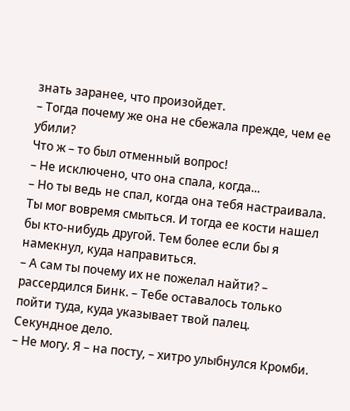знать заранее, что произойдет.
– Тогда почему же она не сбежала прежде, чем ее убили?
Что ж – то был отменный вопрос!
– Не исключено, что она спала, когда...
– Но ты ведь не спал, когда она тебя настраивала. Ты мог вовремя смыться. И тогда ее кости нашел бы кто-нибудь другой. Тем более если бы я намекнул, куда направиться.
– А сам ты почему их не пожелал найти? – рассердился Бинк. – Тебе оставалось только пойти туда, куда указывает твой палец. Секундное дело.
– Не могу. Я – на посту, – хитро улыбнулся Кромби.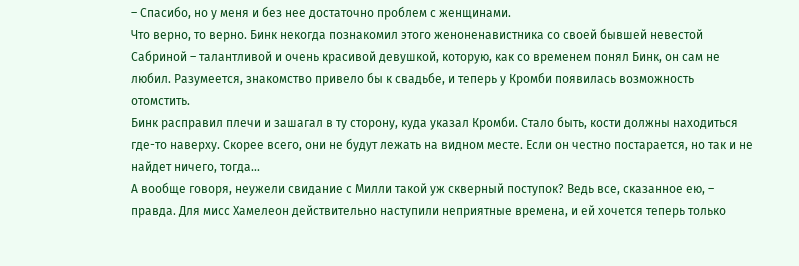– Спасибо, но у меня и без нее достаточно проблем с женщинами.
Что верно, то верно. Бинк некогда познакомил этого женоненавистника со своей бывшей невестой Сабриной – талантливой и очень красивой девушкой, которую, как со временем понял Бинк, он сам не любил. Разумеется, знакомство привело бы к свадьбе, и теперь у Кромби появилась возможность отомстить.
Бинк расправил плечи и зашагал в ту сторону, куда указал Кромби. Стало быть, кости должны находиться где-то наверху. Скорее всего, они не будут лежать на видном месте. Если он честно постарается, но так и не найдет ничего, тогда...
А вообще говоря, неужели свидание с Милли такой уж скверный поступок? Ведь все, сказанное ею, – правда. Для мисс Хамелеон действительно наступили неприятные времена, и ей хочется теперь только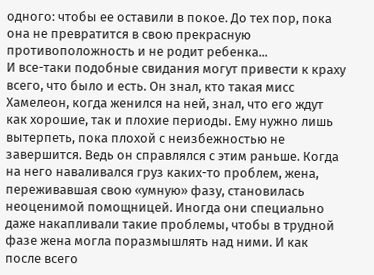одного: чтобы ее оставили в покое. До тех пор, пока она не превратится в свою прекрасную противоположность и не родит ребенка...
И все-таки подобные свидания могут привести к краху всего, что было и есть. Он знал, кто такая мисс Хамелеон, когда женился на ней, знал, что его ждут как хорошие, так и плохие периоды. Ему нужно лишь вытерпеть, пока плохой с неизбежностью не завершится. Ведь он справлялся с этим раньше. Когда на него наваливался груз каких-то проблем, жена, переживавшая свою «умную» фазу, становилась неоценимой помощницей. Иногда они специально даже накапливали такие проблемы, чтобы в трудной фазе жена могла поразмышлять над ними. И как после всего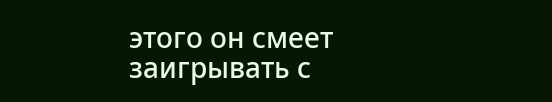этого он смеет заигрывать с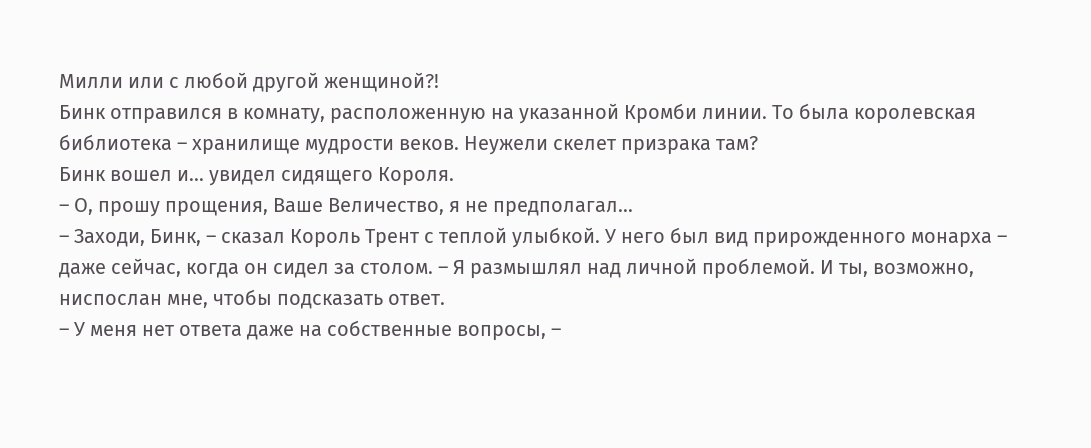Милли или с любой другой женщиной?!
Бинк отправился в комнату, расположенную на указанной Кромби линии. То была королевская библиотека – хранилище мудрости веков. Неужели скелет призрака там?
Бинк вошел и... увидел сидящего Короля.
– О, прошу прощения, Ваше Величество, я не предполагал...
– Заходи, Бинк, – сказал Король Трент с теплой улыбкой. У него был вид прирожденного монарха – даже сейчас, когда он сидел за столом. – Я размышлял над личной проблемой. И ты, возможно, ниспослан мне, чтобы подсказать ответ.
– У меня нет ответа даже на собственные вопросы, –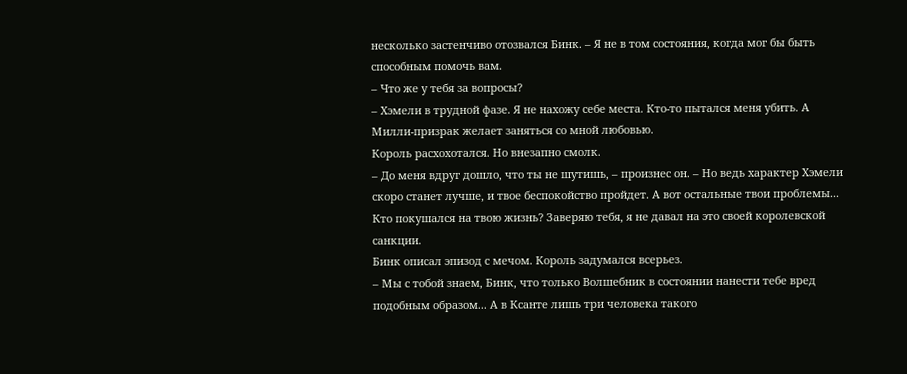несколько застенчиво отозвался Бинк. – Я не в том состояния, когда мог бы быть способным помочь вам.
– Что же у тебя за вопросы?
– Хэмели в трудной фазе. Я не нахожу себе места. Кто-то пытался меня убить. А Милли-призрак желает заняться со мной любовью.
Король расхохотался. Но внезапно смолк.
– До меня вдруг дошло, что ты не шутишь, – произнес он. – Но ведь характер Хэмели скоро станет лучше, и твое беспокойство пройдет. А вот остальные твои проблемы... Кто покушался на твою жизнь? Заверяю тебя, я не давал на это своей королевской санкции.
Бинк описал эпизод с мечом. Король задумался всерьез.
– Мы с тобой знаем, Бинк, что только Волшебник в состоянии нанести тебе вред подобным образом... А в Ксанте лишь три человека такого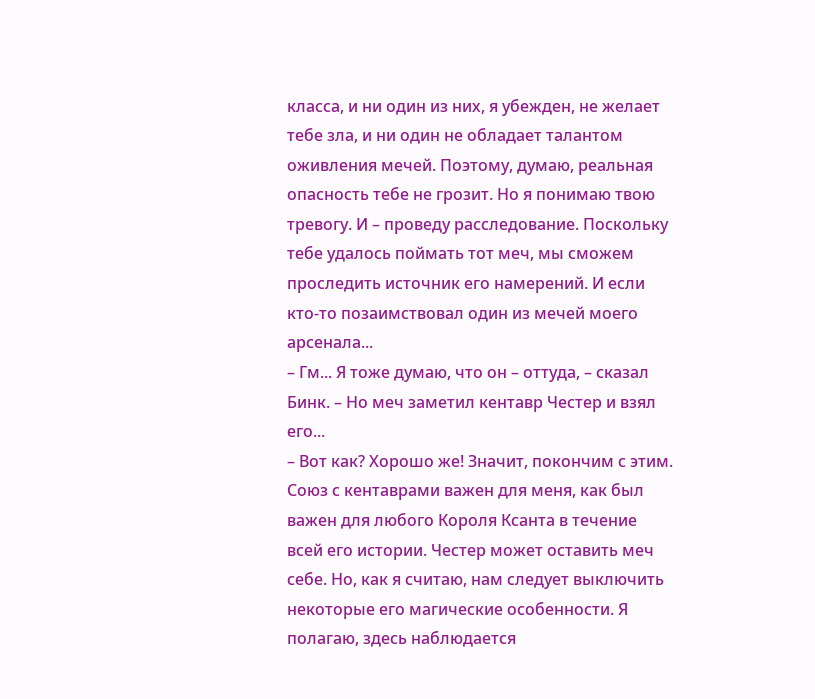класса, и ни один из них, я убежден, не желает тебе зла, и ни один не обладает талантом оживления мечей. Поэтому, думаю, реальная опасность тебе не грозит. Но я понимаю твою тревогу. И – проведу расследование. Поскольку тебе удалось поймать тот меч, мы сможем проследить источник его намерений. И если кто-то позаимствовал один из мечей моего арсенала...
– Гм... Я тоже думаю, что он – оттуда, – сказал Бинк. – Но меч заметил кентавр Честер и взял его...
– Вот как? Хорошо же! Значит, покончим с этим. Союз с кентаврами важен для меня, как был важен для любого Короля Ксанта в течение всей его истории. Честер может оставить меч себе. Но, как я считаю, нам следует выключить некоторые его магические особенности. Я полагаю, здесь наблюдается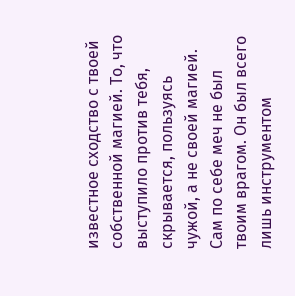известное сходство с твоей собственной магией. То, что выступило против тебя, скрывается, пользуясь чужой, а не своей магией. Сам по себе меч не был твоим врагом. Он был всего лишь инструментом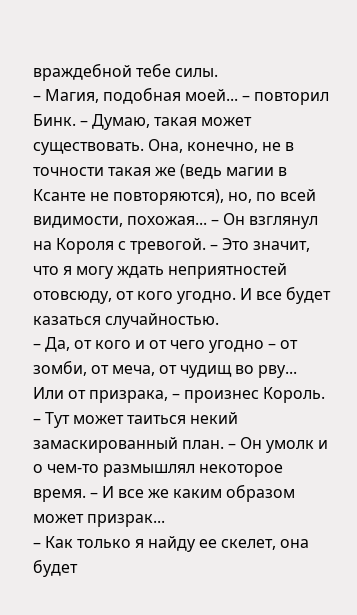враждебной тебе силы.
– Магия, подобная моей... – повторил Бинк. – Думаю, такая может существовать. Она, конечно, не в точности такая же (ведь магии в Ксанте не повторяются), но, по всей видимости, похожая... – Он взглянул на Короля с тревогой. – Это значит, что я могу ждать неприятностей отовсюду, от кого угодно. И все будет казаться случайностью.
– Да, от кого и от чего угодно – от зомби, от меча, от чудищ во рву... Или от призрака, – произнес Король. – Тут может таиться некий замаскированный план. – Он умолк и о чем-то размышлял некоторое время. – И все же каким образом может призрак...
– Как только я найду ее скелет, она будет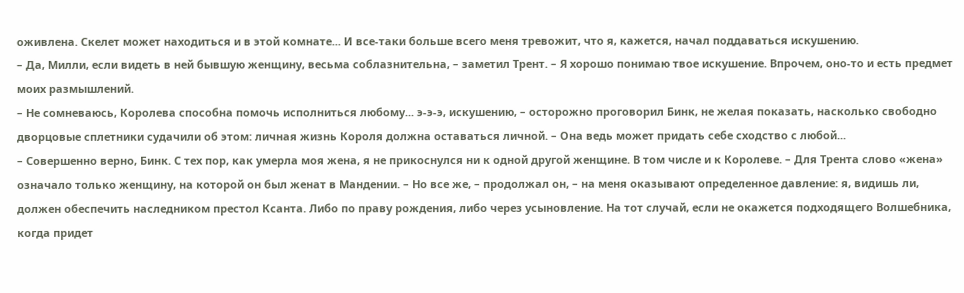оживлена. Скелет может находиться и в этой комнате... И все-таки больше всего меня тревожит, что я, кажется, начал поддаваться искушению.
– Да, Милли, если видеть в ней бывшую женщину, весьма соблазнительна, – заметил Трент. – Я хорошо понимаю твое искушение. Впрочем, оно-то и есть предмет моих размышлений.
– Не сомневаюсь, Королева способна помочь исполниться любому... э-э-э, искушению, – осторожно проговорил Бинк, не желая показать, насколько свободно дворцовые сплетники судачили об этом: личная жизнь Короля должна оставаться личной. – Она ведь может придать себе сходство с любой...
– Совершенно верно, Бинк. С тех пор, как умерла моя жена, я не прикоснулся ни к одной другой женщине. В том числе и к Королеве. – Для Трента слово «жена» означало только женщину, на которой он был женат в Мандении. – Но все же, – продолжал он, – на меня оказывают определенное давление: я, видишь ли, должен обеспечить наследником престол Ксанта. Либо по праву рождения, либо через усыновление. На тот случай, если не окажется подходящего Волшебника, когда придет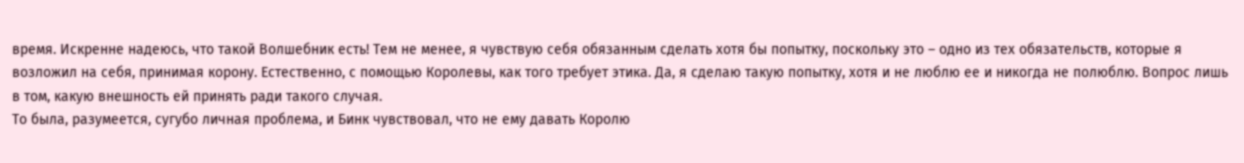время. Искренне надеюсь, что такой Волшебник есть! Тем не менее, я чувствую себя обязанным сделать хотя бы попытку, поскольку это – одно из тех обязательств, которые я возложил на себя, принимая корону. Естественно, с помощью Королевы, как того требует этика. Да, я сделаю такую попытку, хотя и не люблю ее и никогда не полюблю. Вопрос лишь в том, какую внешность ей принять ради такого случая.
То была, разумеется, сугубо личная проблема, и Бинк чувствовал, что не ему давать Королю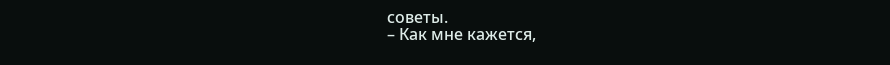советы.
– Как мне кажется,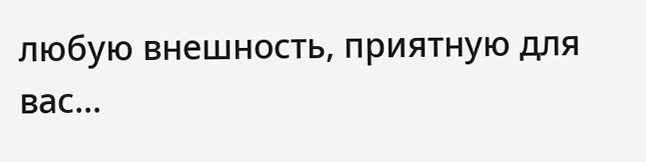любую внешность, приятную для вас...